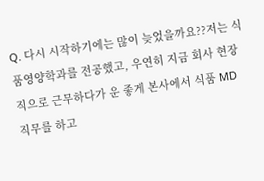Q. 다시 시작하기에는 많이 늦었을까요??저는 식품영양학과를 전공했고, 우연히 지금 회사 현장직으로 근무하다가 운 좋게 본사에서 식품 MD 직무를 하고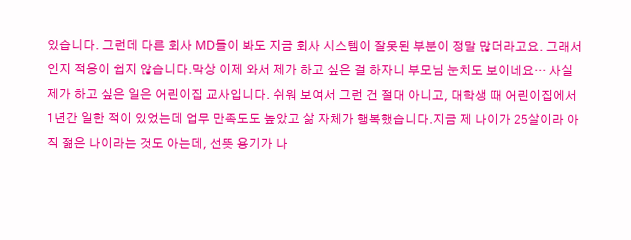있습니다. 그런데 다른 회사 MD들이 봐도 지금 회사 시스템이 잘못된 부분이 정말 많더라고요. 그래서인지 적응이 쉽지 않습니다.막상 이제 와서 제가 하고 싶은 걸 하자니 부모님 눈치도 보이네요… 사실 제가 하고 싶은 일은 어린이집 교사입니다. 쉬워 보여서 그런 건 절대 아니고, 대학생 때 어린이집에서 1년간 일한 적이 있었는데 업무 만족도도 높았고 삶 자체가 행복했습니다.지금 제 나이가 25살이라 아직 젊은 나이라는 것도 아는데, 선뜻 용기가 나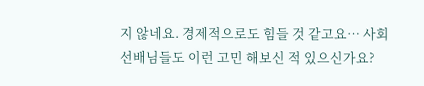지 않네요. 경제적으로도 힘들 것 같고요… 사회 선배님들도 이런 고민 해보신 적 있으신가요?